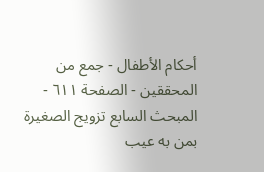أحكام الأطفال - جمع من المحققين - الصفحة ٦١١ - المبحث السابع تزويج الصغيرة بمن به عيب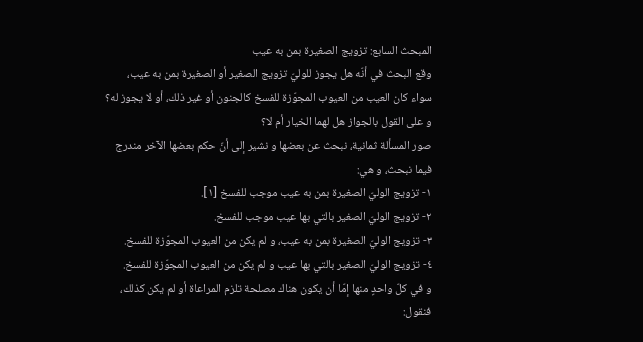المبحث السابع: تزويج الصغيرة بمن به عيب
وقع البحث في أنّه هل يجوز للوليّ تزويج الصغير أو الصغيرة بمن به عيب، سواء كان العيب من العيوب المجوّزة للفسخ كالجنون أو غير ذلك، أو لا يجوز له؟
و على القول بالجواز هل لهما الخيار أم لا؟
صور المسألة ثمانية، نبحث عن بعضها و نشير إلى أنّ حكم بعضها الآخر مندرج فيما نبحث، و هي:
١- تزويج الوليّ الصغيرة بمن به عيب موجب للفسخ [١].
٢- تزويج الوليّ الصغير بالتي بها عيب موجب للفسخ.
٣- تزويج الوليّ الصغيرة بمن به عيب، و لم يكن من العيوب المجوّزة للفسخ.
٤- تزويج الوليّ الصغير بالتي بها عيب و لم يكن من العيوب المجوّزة للفسخ.
و في كلّ واحدٍ منها إمّا أن يكون هناك مصلحة تلزم المراعاة أو لم يكن كذلك، فنقول: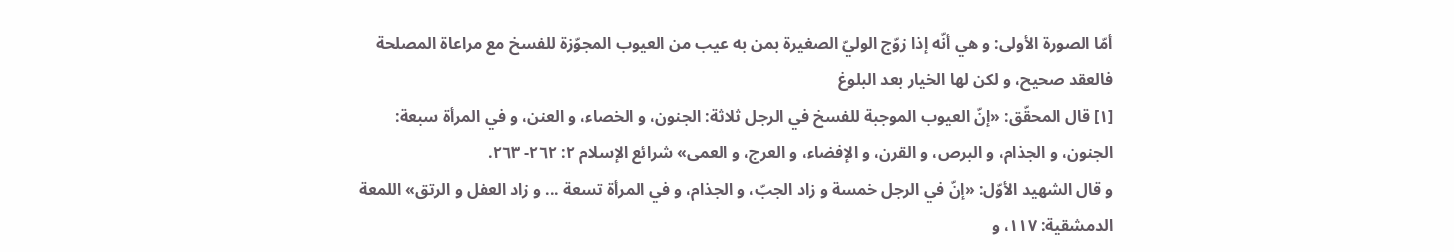أمّا الصورة الأولى: و هي أنّه إذا زوّج الوليّ الصغيرة بمن به عيب من العيوب المجوّزة للفسخ مع مراعاة المصلحة فالعقد صحيح، و لكن لها الخيار بعد البلوغ
[١] قال المحقّق: «إنّ العيوب الموجبة للفسخ في الرجل ثلاثة: الجنون، و الخصاء، و العنن، و في المرأة سبعة: الجنون، و الجذام، و البرص، و القرن، و الإفضاء، و العرج، و العمى» شرائع الإسلام ٢: ٢٦٢- ٢٦٣.
و قال الشهيد الأوّل: «إنّ في الرجل خمسة و زاد الجبّ، و الجذام، و في المرأة تسعة ... و زاد العفل و الرتق» اللمعة الدمشقية: ١١٧، و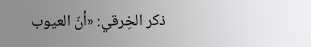ذكر الخِرقي: «أنّ العيوب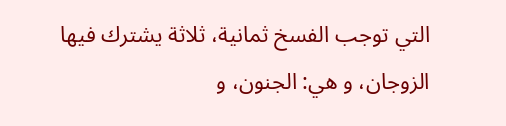التي توجب الفسخ ثمانية، ثلاثة يشترك فيها الزوجان، و هي: الجنون، و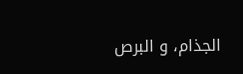الجذام، و البرص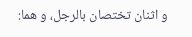و اثنان تختصان بالرجل، و هما: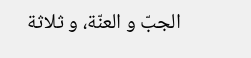الجبّ و العنّة، و ثلاثة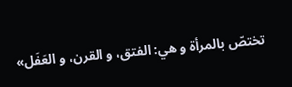تختصّ بالمرأة و هي: الفتق، و القرن، و العَفَل»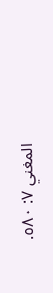المغني ٧: ٥٨٠.